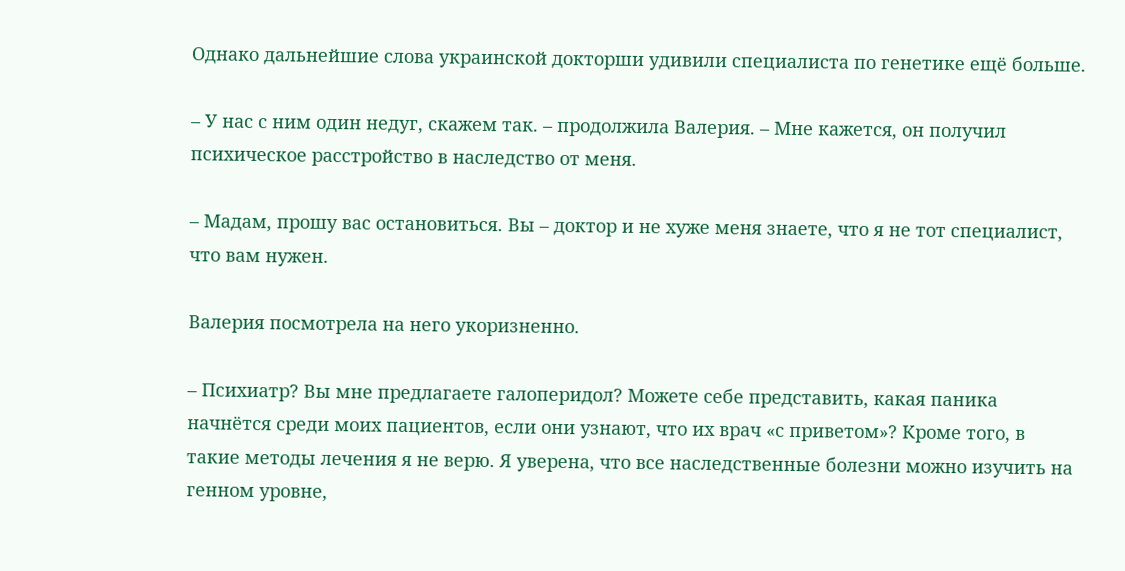Однако дальнейшие слова украинской докторши удивили специалиста по генетике ещё больше.

– У нас с ним один недуг, скажем так. – продолжила Валерия. – Мне кажется, он получил психическое расстройство в наследство от меня.

– Мадам, прошу вас остановиться. Вы – доктор и не хуже меня знаете, что я не тот специалист, что вам нужен.

Валерия посмотрела на него укоризненно.

– Психиатр? Вы мне предлагаете галоперидол? Можете себе представить, какая паника начнётся среди моих пациентов, если они узнают, что их врач «с приветом»? Кроме того, в такие методы лечения я не верю. Я уверена, что все наследственные болезни можно изучить на генном уровне,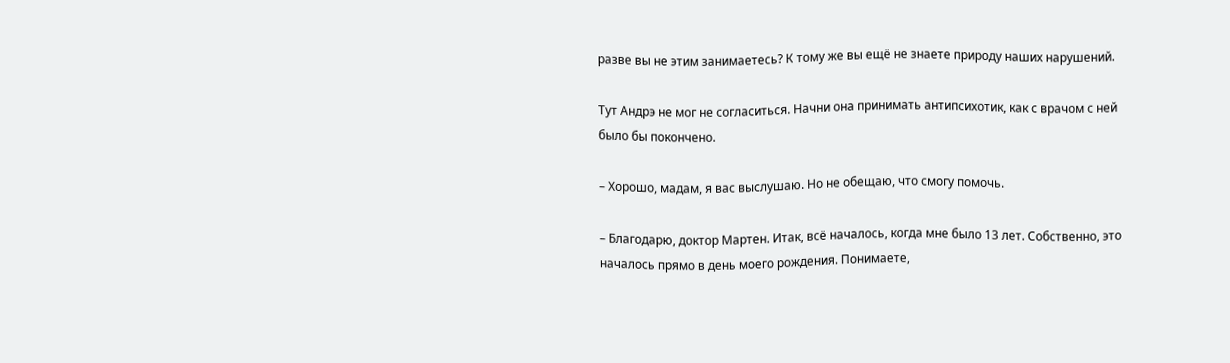разве вы не этим занимаетесь? К тому же вы ещё не знаете природу наших нарушений.

Тут Андрэ не мог не согласиться. Начни она принимать антипсихотик, как с врачом с ней было бы покончено.

– Хорошо, мадам, я вас выслушаю. Но не обещаю, что смогу помочь.

– Благодарю, доктор Мартен. Итак, всё началось, когда мне было 13 лет. Собственно, это началось прямо в день моего рождения. Понимаете,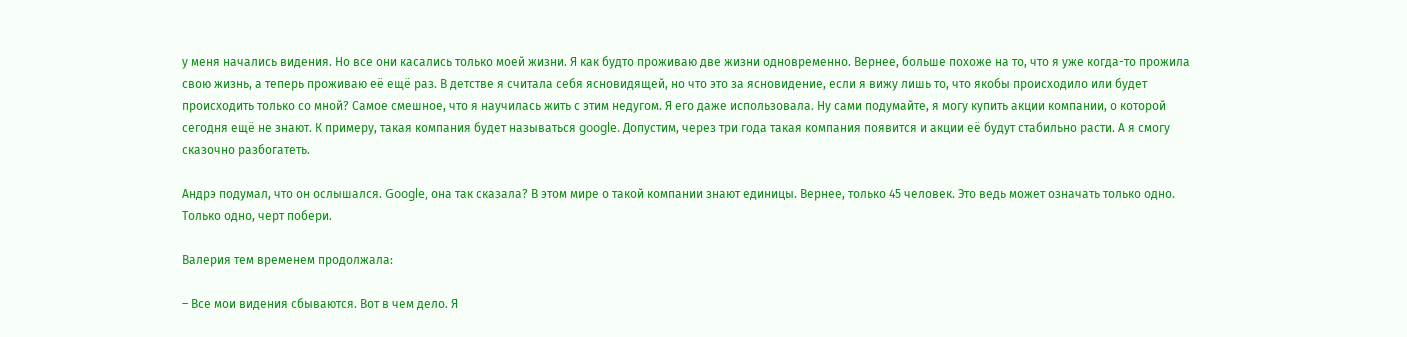у меня начались видения. Но все они касались только моей жизни. Я как будто проживаю две жизни одновременно. Вернее, больше похоже на то, что я уже когда-то прожила свою жизнь, а теперь проживаю её ещё раз. В детстве я считала себя ясновидящей, но что это за ясновидение, если я вижу лишь то, что якобы происходило или будет происходить только со мной? Самое смешное, что я научилась жить с этим недугом. Я его даже использовала. Ну сами подумайте, я могу купить акции компании, о которой сегодня ещё не знают. К примеру, такая компания будет называться google. Допустим, через три года такая компания появится и акции её будут стабильно расти. А я смогу сказочно разбогатеть.

Андрэ подумал, что он ослышался. Google, она так сказала? В этом мире о такой компании знают единицы. Вернее, только 45 человек. Это ведь может означать только одно. Только одно, черт побери.

Валерия тем временем продолжала:

– Все мои видения сбываются. Вот в чем дело. Я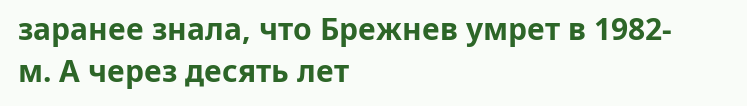заранее знала, что Брежнев умрет в 1982-м. А через десять лет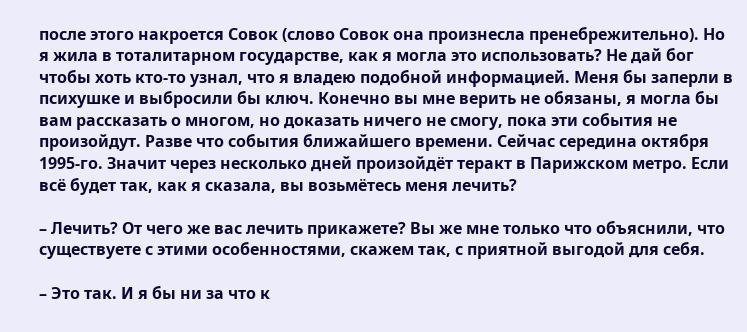после этого накроется Совок (слово Совок она произнесла пренебрежительно). Но я жила в тоталитарном государстве, как я могла это использовать? Не дай бог чтобы хоть кто-то узнал, что я владею подобной информацией. Меня бы заперли в психушке и выбросили бы ключ. Конечно вы мне верить не обязаны, я могла бы вам рассказать о многом, но доказать ничего не смогу, пока эти события не произойдут. Разве что события ближайшего времени. Сейчас середина октября 1995-го. Значит через несколько дней произойдёт теракт в Парижском метро. Если всё будет так, как я сказала, вы возьмётесь меня лечить?

– Лечить? От чего же вас лечить прикажете? Вы же мне только что объяснили, что существуете с этими особенностями, скажем так, с приятной выгодой для себя.

– Это так. И я бы ни за что к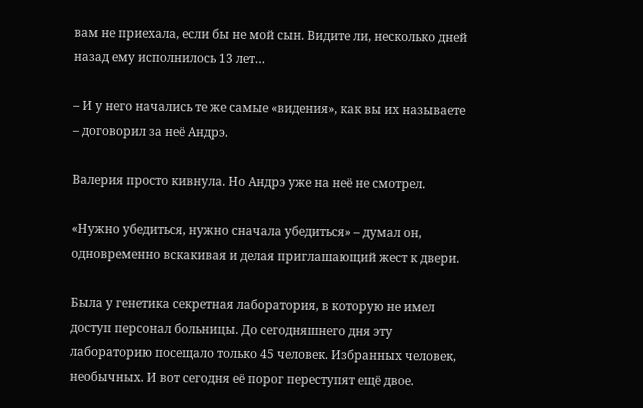вам не приехала, если бы не мой сын. Видите ли, несколько дней назад ему исполнилось 13 лет…

– И у него начались те же самые «видения», как вы их называете – договорил за неё Андрэ.

Валерия просто кивнула. Но Андрэ уже на неё не смотрел.

«Нужно убедиться, нужно сначала убедиться» – думал он, одновременно вскакивая и делая приглашающий жест к двери.

Была у генетика секретная лаборатория, в которую не имел доступ персонал больницы. До сегодняшнего дня эту лабораторию посещало только 45 человек. Избранных человек, необычных. И вот сегодня её порог переступят ещё двое.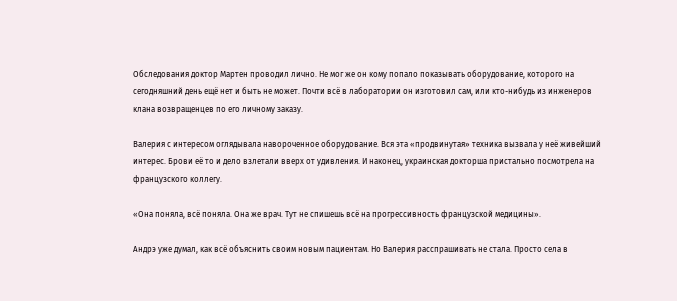Обследования доктор Мартен проводил лично. Не мог же он кому попало показывать оборудование, которого на сегодняшний день ещё нет и быть не может. Почти всё в лаборатории он изготовил сам, или кто-нибудь из инженеров клана возвращенцев по его личному заказу.

Валерия с интересом оглядывала навороченное оборудование. Вся эта «продвинутая» техника вызвала у неё живейший интерес. Брови её то и дело взлетали вверх от удивления. И наконец, украинская докторша пристально посмотрела на французского коллегу.

«Она поняла, всё поняла. Она же врач. Тут не спишешь всё на прогрессивность французской медицины».

Андрэ уже думал, как всё объяснить своим новым пациентам. Но Валерия расспрашивать не стала. Просто села в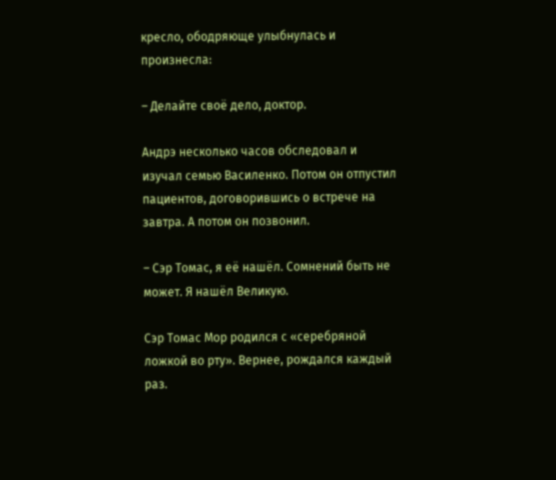кресло, ободряюще улыбнулась и произнесла:

– Делайте своё дело, доктор.

Андрэ несколько часов обследовал и изучал семью Василенко. Потом он отпустил пациентов, договорившись о встрече на завтра. А потом он позвонил.

– Сэр Томас, я её нашёл. Сомнений быть не может. Я нашёл Великую.

Сэр Томас Мор родился с «серебряной ложкой во рту». Вернее, рождался каждый раз.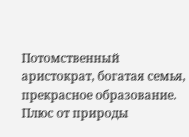Потомственный аристократ, богатая семья, прекрасное образование. Плюс от природы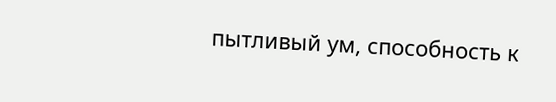пытливый ум, способность к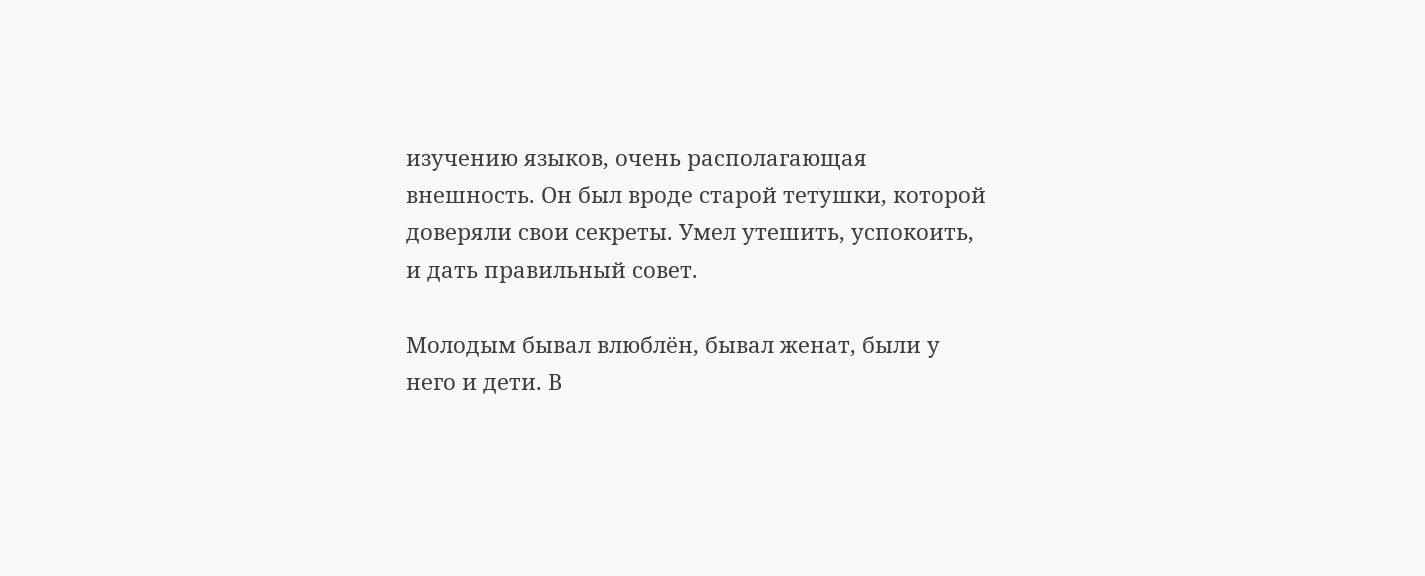изучению языков, очень располагающая внешность. Он был вроде старой тетушки, которой доверяли свои секреты. Умел утешить, успокоить, и дать правильный совет.

Молодым бывал влюблён, бывал женат, были у него и дети. В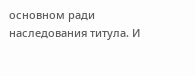основном ради наследования титула. И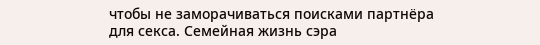чтобы не заморачиваться поисками партнёра для секса. Семейная жизнь сэра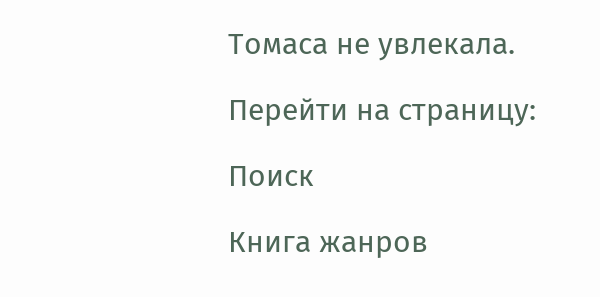Томаса не увлекала.

Перейти на страницу:

Поиск

Книга жанров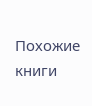Похожие книги